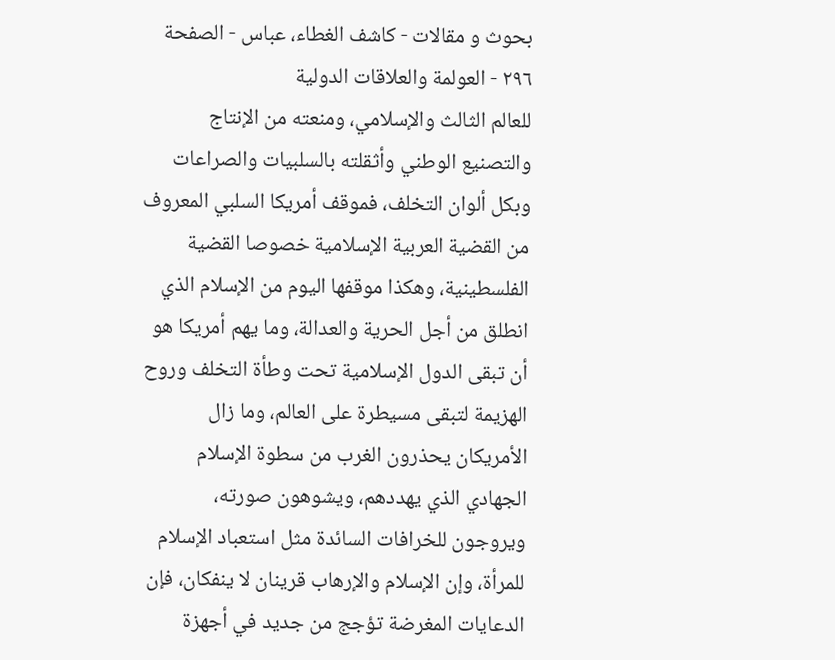بحوث و مقالات - كاشف الغطاء، عباس - الصفحة ٢٩٦ - العولمة والعلاقات الدولية
للعالم الثالث والإسلامي، ومنعته من الإنتاج والتصنيع الوطني وأثقلته بالسلبيات والصراعات وبكل ألوان التخلف، فموقف أمريكا السلبي المعروف من القضية العربية الإسلامية خصوصا القضية الفلسطينية، وهكذا موقفها اليوم من الإسلام الذي انطلق من أجل الحرية والعدالة، وما يهم أمريكا هو أن تبقى الدول الإسلامية تحت وطأة التخلف وروح الهزيمة لتبقى مسيطرة على العالم، وما زال الأمريكان يحذرون الغرب من سطوة الإسلام الجهادي الذي يهددهم، ويشوهون صورته، ويروجون للخرافات السائدة مثل استعباد الإسلام للمرأة، وإن الإسلام والإرهاب قرينان لا ينفكان، فإن الدعايات المغرضة تؤجج من جديد في أجهزة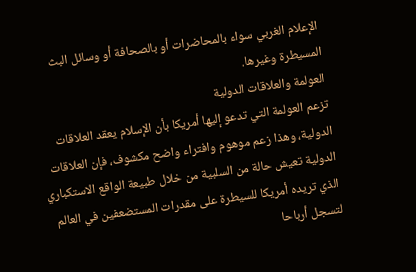الإعلام الغربي سواء بالمحاضرات أو بالصحافة أو وسائل البث المسيطرة وغيرها.
العولمة والعلاقات الدولية
تزعم العولمة التي تدعو إليها أمريكا بأن الإسلام يعقد العلاقات الدولية، وهذا زعم موهوم وافتراء واضح مكشوف، فإن العلاقات الدولية تعيش حالة من السلبية من خلال طبيعة الواقع الاستكباري الذي تريده أمريكا للسيطرة على مقدرات المستضعفين في العالم لتسجل أرباحا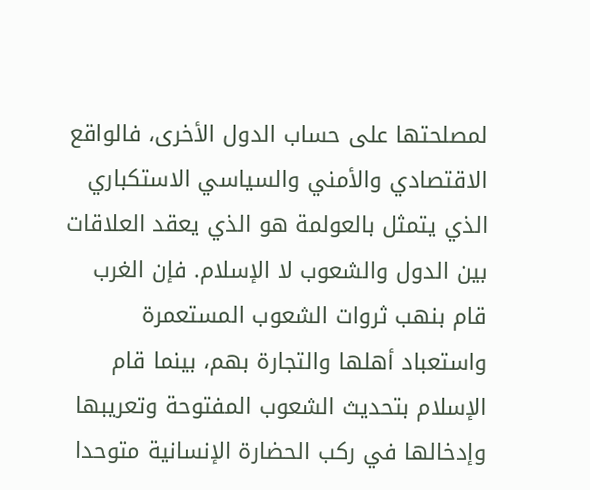لمصلحتها على حساب الدول الأخرى، فالواقع الاقتصادي والأمني والسياسي الاستكباري الذي يتمثل بالعولمة هو الذي يعقد العلاقات بين الدول والشعوب لا الإسلام. فإن الغرب قام بنهب ثروات الشعوب المستعمرة واستعباد أهلها والتجارة بهم، بينما قام الإسلام بتحديث الشعوب المفتوحة وتعريبها وإدخالها في ركب الحضارة الإنسانية متوحدا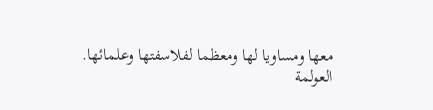معها ومساويا لها ومعظما لفلاسفتها وعلمائها.
العولمة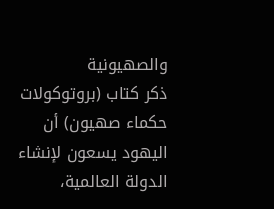والصهيونية
ذكر كتاب (بروتوكولات حكماء صهيون) أن اليهود يسعون لإنشاء الدولة العالمية،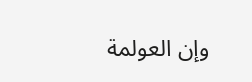وإن العولمة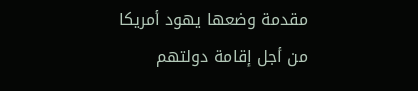مقدمة وضعها يهود أمريكا من أجل إقامة دولتهم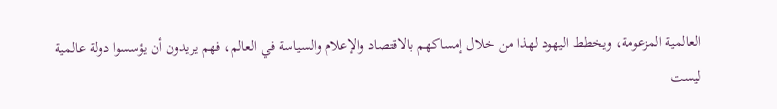العالمية المزعومة، ويخطط اليهود لهذا من خلال إمساكهم بالاقتصاد والإعلام والسياسة في العالم، فهم يريدون أن يؤسسوا دولة عالمية ليست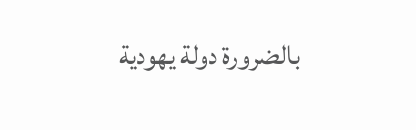بالضرورة دولة يهودية